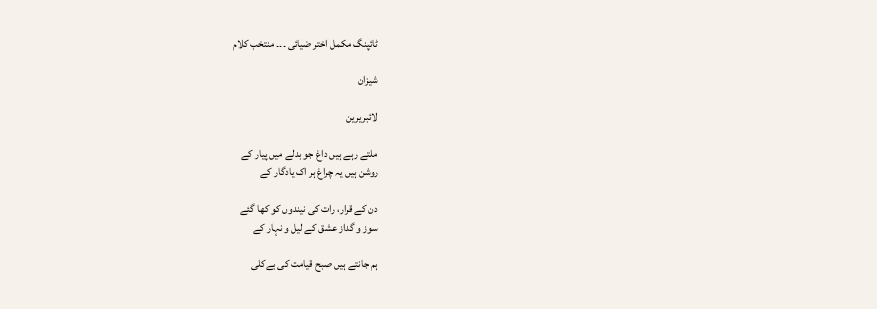ٹائپنگ مکمل اختر ضیائی ۔۔۔ منتخب کلام

شیزان

لائبریرین

ملتے رہے ہیں داغ جو بدلے میں پیار کے
روشن ہیں یہ چراغ ہر اک یادگار کے

دن کے قرار، رات کی نیندوں کو کھا گئے
سوز و گداز عشق کے لیل و نہار کے

ہم جانتے ہیں صبح قیامت کی بےکلی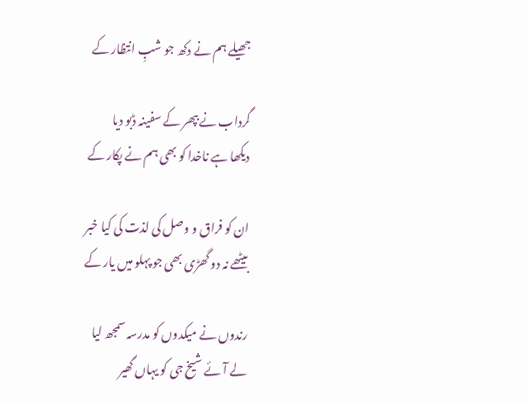جھیلے ہم نے دکھ جو شبِ انتظار کے

گرداب نے بپھر کے سفینہ ڈبو دیا
دیکھا ہے ناخدا کو بھی ہم نے پکار کے

ان کو فراق و وصل کی لذت کی کیا خبر
بیٹھے نہ دو گھڑی بھی جو پہلو میں یار کے

رندوں نے میکدوں کو مدرسہ سمجھ لیا
لے آئے شیخ جی کو یہاں گھیر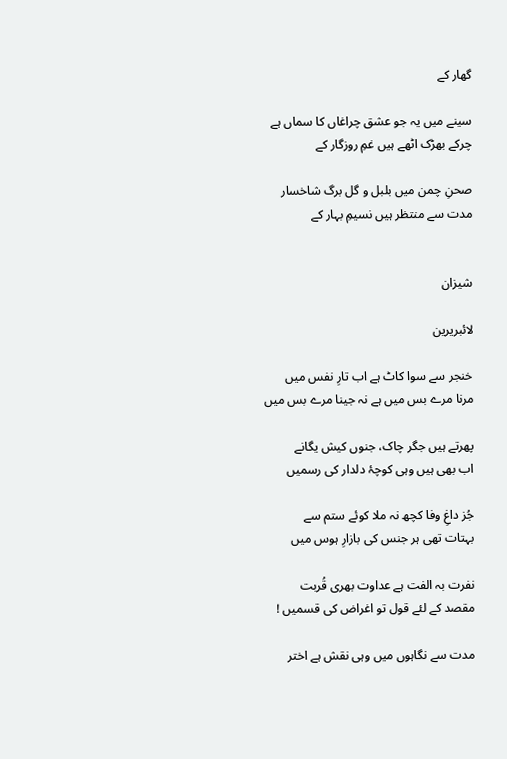گھار کے

سینے میں یہ جو عشق چراغاں کا سماں ہے
چرکے بھڑک اٹھے ہیں غمِ روزگار کے

صحنِ چمن میں بلبل و گل برگ شاخسار
مدت سے منتظر ہیں نسیمِ بہار کے


شیزان

لائبریرین

خنجر سے سوا کاٹ ہے اب تارِ نفس میں
مرنا مرے بس میں ہے نہ جینا مرے بس میں

پھرتے ہیں جگر چاک، جنوں کیش یگانے
اب بھی ہیں وہی کوچۂ دلدار کی رسمیں

جُز داغِ وفا کچھ نہ ملا کوئے ستم سے
بہتات تھی ہر جنس کی بازارِ ہوس میں

نفرت بہ الفت ہے عداوت بھری قُربت
مقصد کے لئے قول تو اغراض کی قسمیں !

مدت سے نگاہوں میں وہی نقش ہے اختر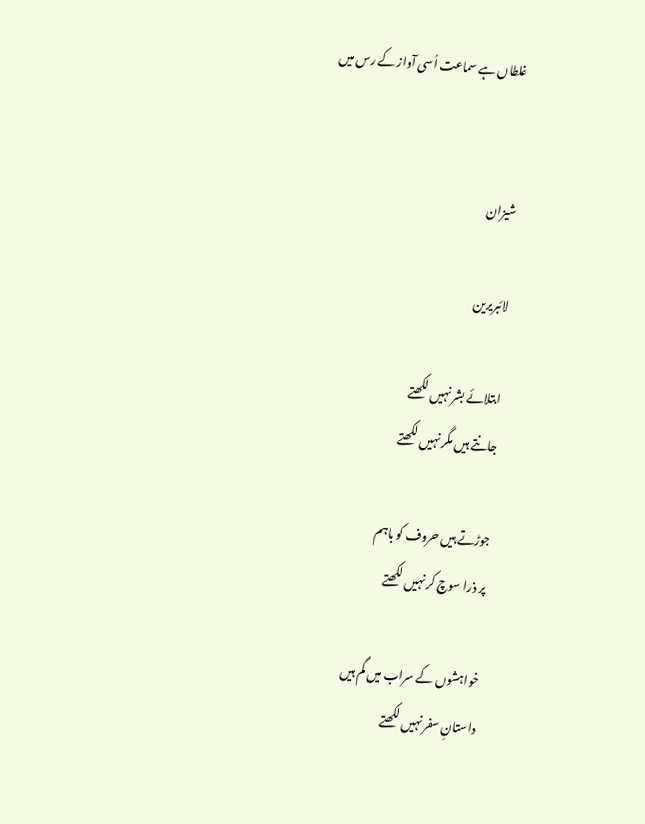غلطاں ہے سماعت اُسی آواز کے رس میں


شیزان

لائبریرین

ابتلائے بشر نہیں لکھتے
جانتے ہیں مگر نہیں لکھتے

جوڑتے ہیں حروف کو باہم
پر ذرا سوچ کر نہیں لکھتے

خواہشوں کے سراب میں گم ہیں
داستانِ سفر نہیں لکھتے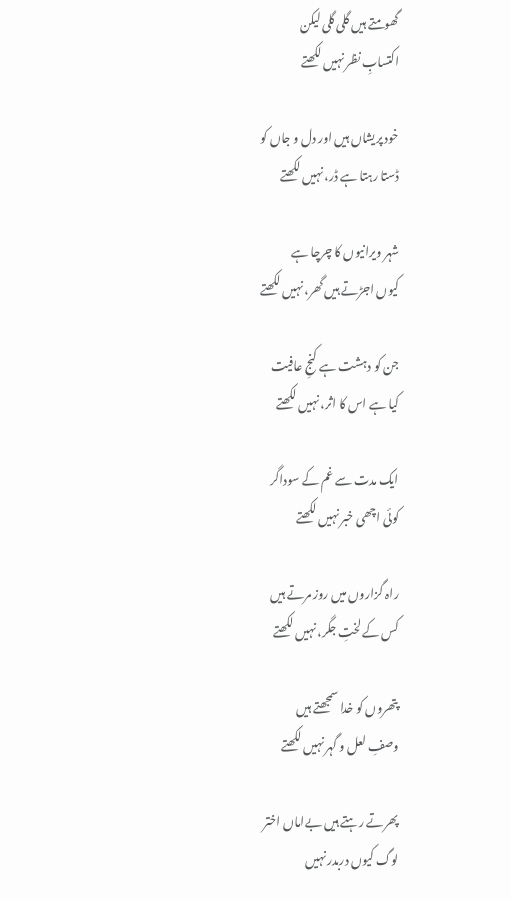گھومتے ہیں گلی گلی لیکن
اکتسابِ نظر نہیں لکھتے

خود پریشاں ہیں اور دل و جاں کو
ڈستا رہتا ہے ڈر، نہیں لکھتے

شہر ویرانیوں کا چرچا ہے
کیوں اجڑتے ہیں گھر، نہیں لکھتے

جن کو دہشت ہے کنجِ عافیت
کیا ہے اس کا اثر، نہیں لکھتے

ایک مدت سے غم کے سوداگر
کوئی اچھی خبر نہیں لکھتے

راہ گزاروں میں روز مرتے ہیں
کس کے لختِ جگر، نہیں لکھتے

پتھروں کو خدا سمجھتے ہیں
وصفِ لعل و گہر نہیں لکھتے

پھرتے رہتے ہیں بےاماں اختر
لوگ کیوں دربدر نہیں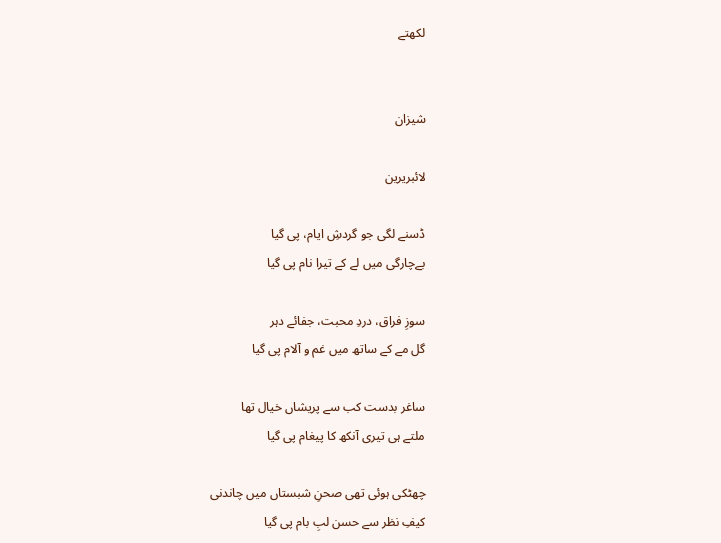لکھتے


شیزان

لائبریرین

ڈسنے لگی جو گردشِ ایام، پی گیا
بےچارگی میں لے کے تیرا نام پی گیا

سوزِ فراق، دردِ محبت، جفائے دہر
گل مے کے ساتھ میں غم و آلام پی گیا

ساغر بدست کب سے پریشاں خیال تھا
ملتے ہی تیری آنکھ کا پیغام پی گیا

چھٹکی ہوئی تھی صحنِ شبستاں میں چاندنی
کیفِ نظر سے حسن لبِ بام پی گیا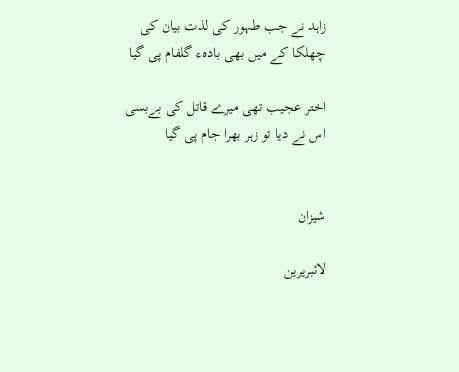زاہد نے جب طہور کی لذت بیان کی
چھلکا کے میں بھی بادہء گلفام پی گیا

اختر عجیب تھی میرے قاتل کی بےبسی
اس نے دیا تو زہر بھرا جام پی گیا


شیزان

لائبریرین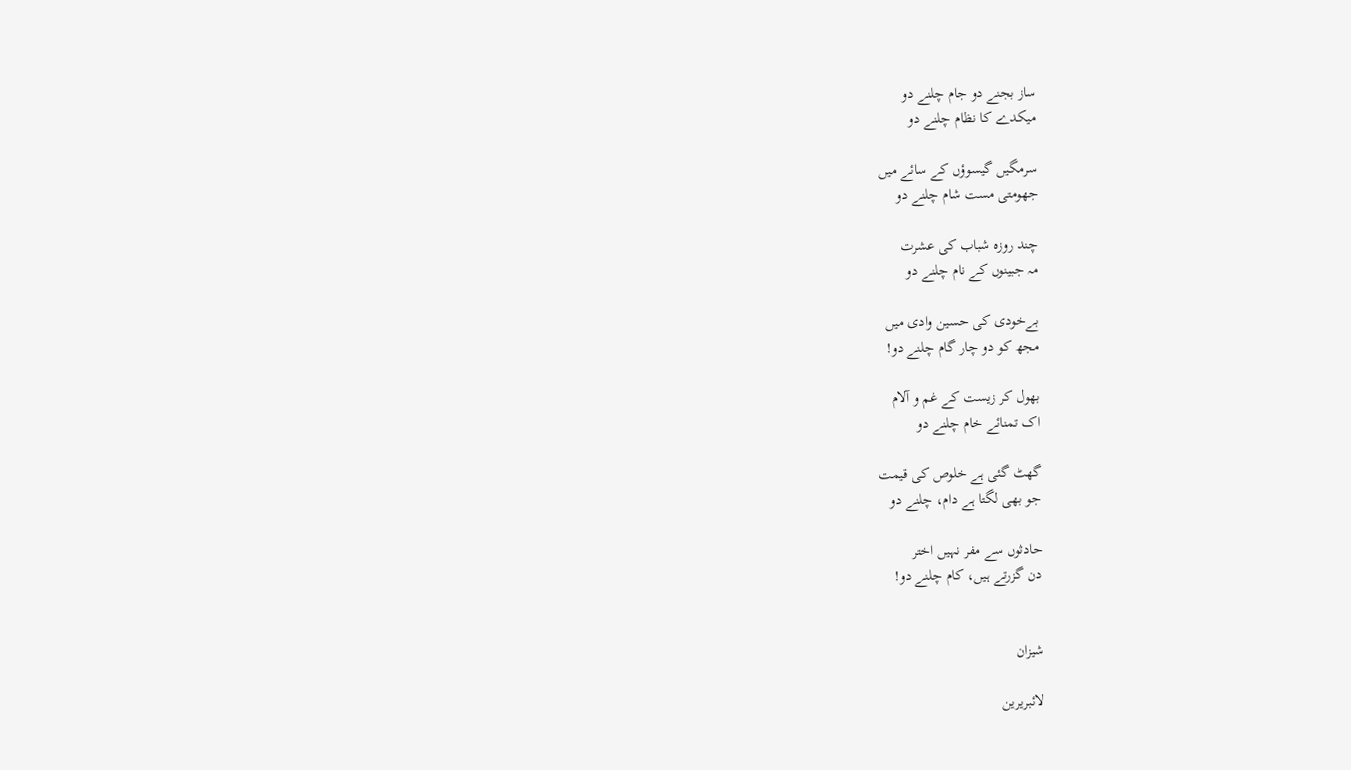ساز بجنے دو جام چلنے دو
میکدے کا نظام چلنے دو

سرمگیں گیسوؤں کے سائے میں
جھومتی مست شام چلنے دو

چند روزہ شباب کی عشرت
مہ جبینوں کے نام چلنے دو

بےخودی کی حسین وادی میں
مجھ کو دو چار گام چلنے دو!

بھول کر زیست کے غم و آلام
اک تمنائے خام چلنے دو

گھٹ گئی ہے خلوص کی قیمت
جو بھی لگتا ہے دام، چلنے دو

حادثوں سے مفر نہیں اختر
دن گزرتے ہیں، کام چلنے دو!


شیزان

لائبریرین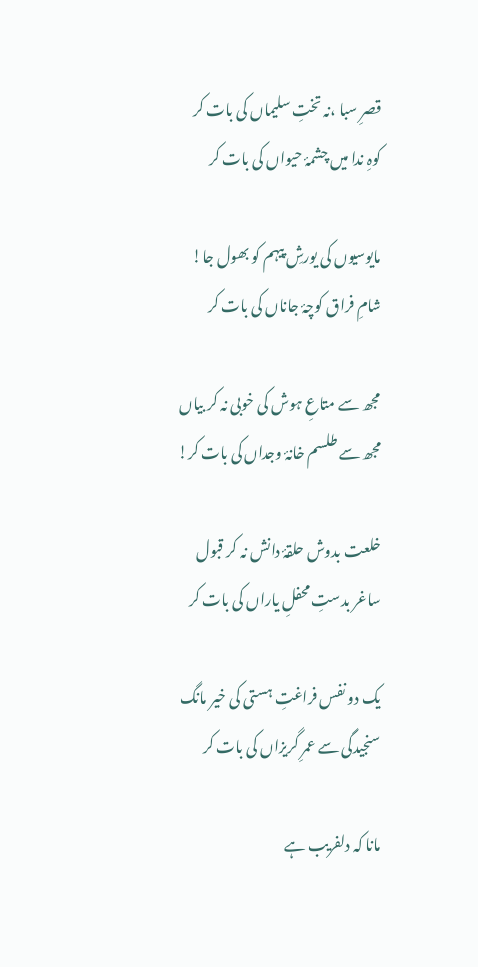قصرِ سبا ،نہ تختِ سلیماں کی بات کر
کوہِ ندا میں چشمۂ حیواں کی بات کر

مایوسیوں کی یورشِ پیہم کو بھول جا!
شامِ فراق کوچۂ جاناں کی بات کر

مجھ سے متاعِ ہوش کی خوبی نہ کر بیاں
مجھ سے طلسم خانۂ وجداں کی بات کر!

خلعت بدوش حلقۂ دانش نہ کر قبول
ساغر بدستِ محفلِ یاراں کی بات کر

یک دو نفس فراغتِ ہستی کی خیر مانگ
سنجیدگی سے عمرِ گریزاں کی بات کر

مانا کہ دلفریب ہے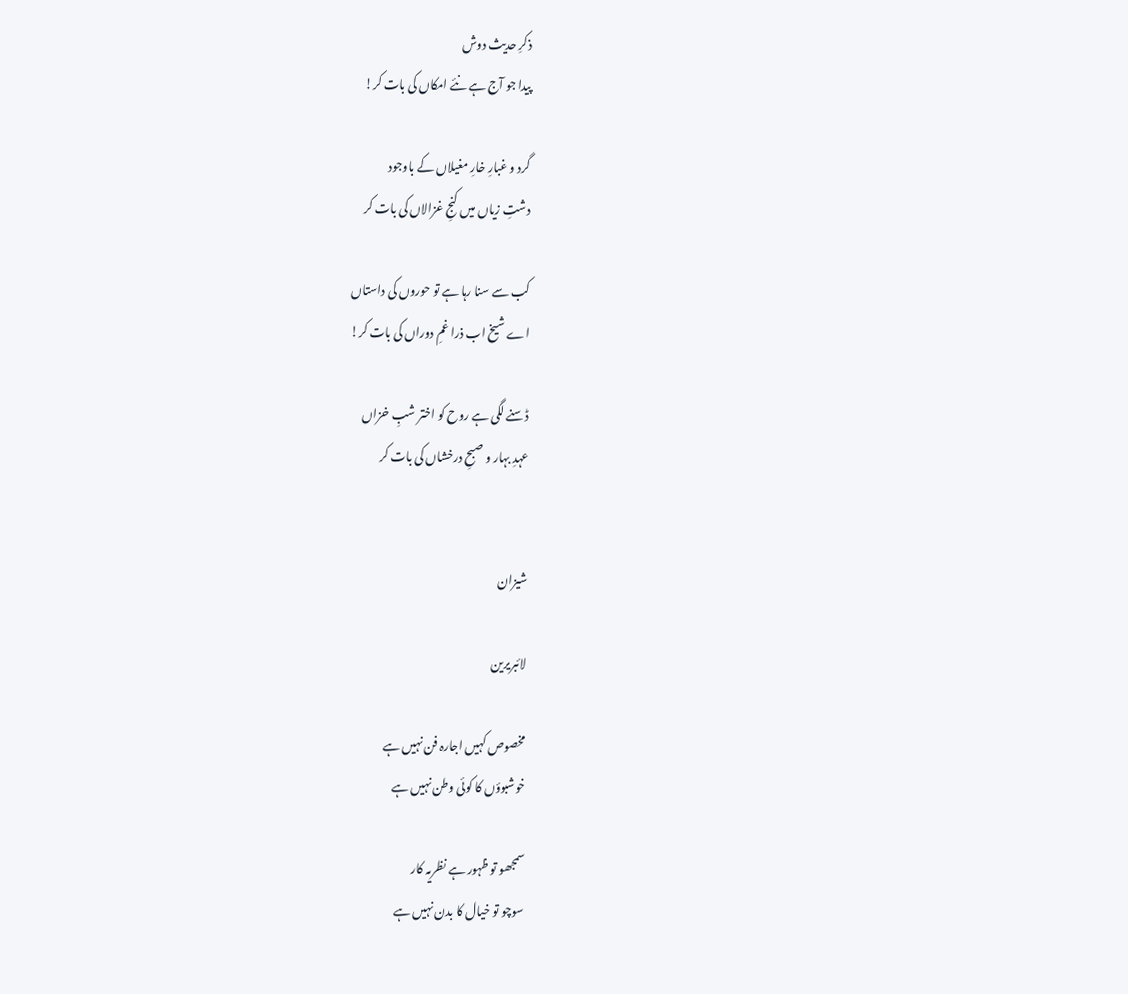ذکرِ حدیث دوش
پیدا جو آج ہے نئے امکاں کی بات کر!

گرد و غبارِ خارِ مغیلاں کے باوجود
دشتِ زیاں میں کنجِ غزالاں کی بات کر

کب سے سنا رہا ہے تو حوروں کی داستاں
اے شیخ اب ذرا غمِ دوراں کی بات کر!

ڈسنے لگی ہے روح کو اختر شبِ خزاں
عہدِ بہار و صبحِ درخشاں کی بات کر


شیزان

لائبریرین

مخصوص کہیں اجارہ فن نہیں ہے
خوشبوؤں کا کوئی وطن نہیں ہے

سمجھو تو ظہور ہے نظریہ کار
سوچو تو خیال کا بدن نہیں ہے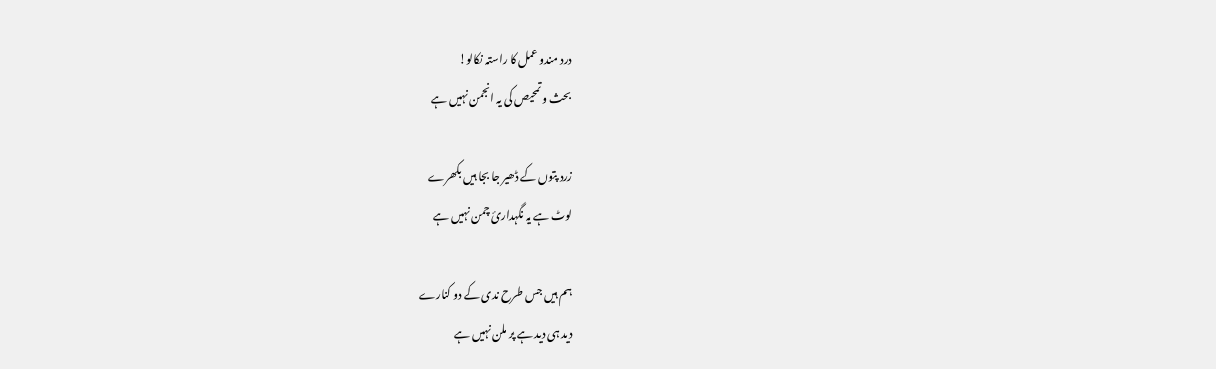درد مندو عمل کا راستہ نکالو!
بحث و تمحیص کی یہ انجمن نہیں ہے

زرد پتوں کے ڈھیر جا بجا ہیں بکھرے
لوٹ ہے یہ نگہدارئ چمن نہیں ہے

ہم ہیں جس طرح ندی کے دو کنارے
دید ہی دید ہے پر ملن نہیں ہے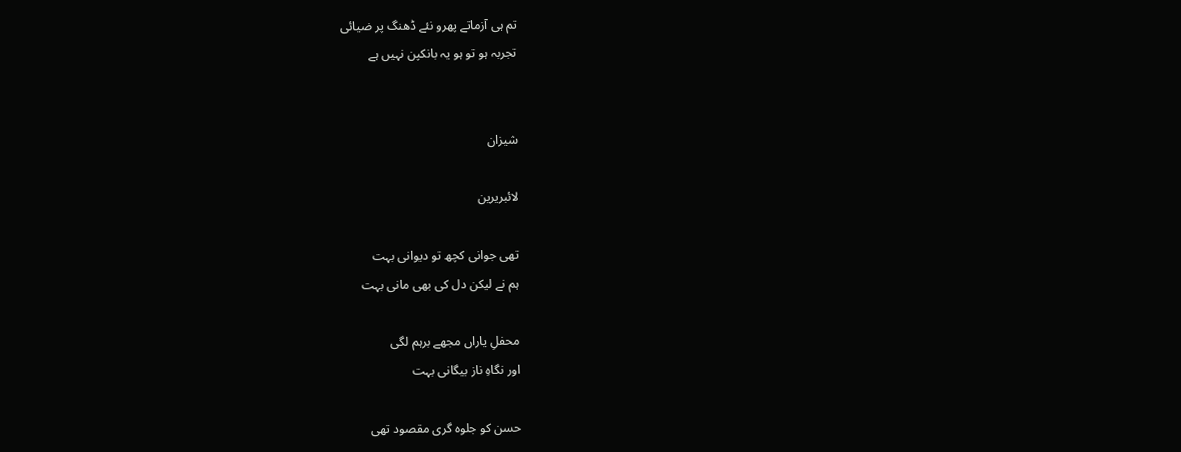تم ہی آزماتے پھرو نئے ڈھنگ پر ضیائی
تجربہ ہو تو ہو یہ بانکپن نہیں ہے


شیزان

لائبریرین

تھی جوانی کچھ تو دیوانی بہت
ہم نے لیکن دل کی بھی مانی بہت

محفلِ یاراں مجھے برہم لگی
اور نگاہِ ناز بیگانی بہت

حسن کو جلوہ گری مقصود تھی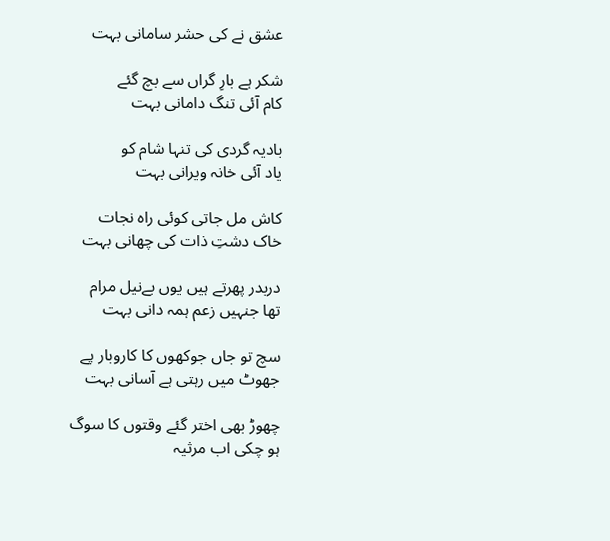عشق نے کی حشر سامانی بہت

شکر ہے بارِ گراں سے بچ گئے
کام آئی تنگ دامانی بہت

بادیہ گردی کی تنہا شام کو
یاد آئی خانہ ویرانی بہت

کاش مل جاتی کوئی راہ نجات
خاک دشتِ ذات کی چھانی بہت

دربدر پھرتے ہیں یوں بےنیل مرام
تھا جنہیں زعم ہمہ دانی بہت

سچ تو جاں جوکھوں کا کاروبار پے
جھوٹ میں رہتی ہے آسانی بہت

چھوڑ بھی اختر گئے وقتوں کا سوگ
ہو چکی اب مرثیہ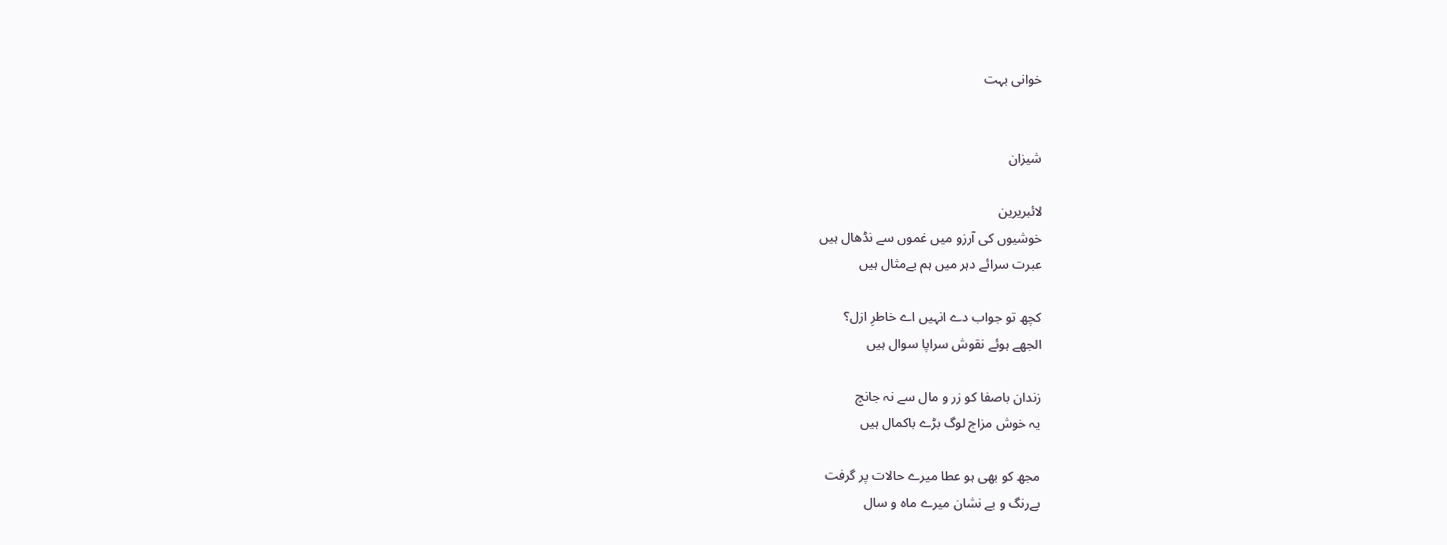خوانی بہت


شیزان

لائبریرین
خوشیوں کی آرزو میں غموں سے نڈھال ہیں
عبرت سرائے دہر میں ہم بےمثال ہیں

کچھ تو جواب دے انہیں اے خاطرِ ازل؟
الجھے ہوئے نقوش سراپا سوال ہیں

زندان باصفا کو زر و مال سے نہ جانچ
یہ خوش مزاج لوگ بڑے باکمال ہیں

مجھ کو بھی ہو عطا میرے حالات پر گرفت
بےرنگ و بے نشان میرے ماہ و سال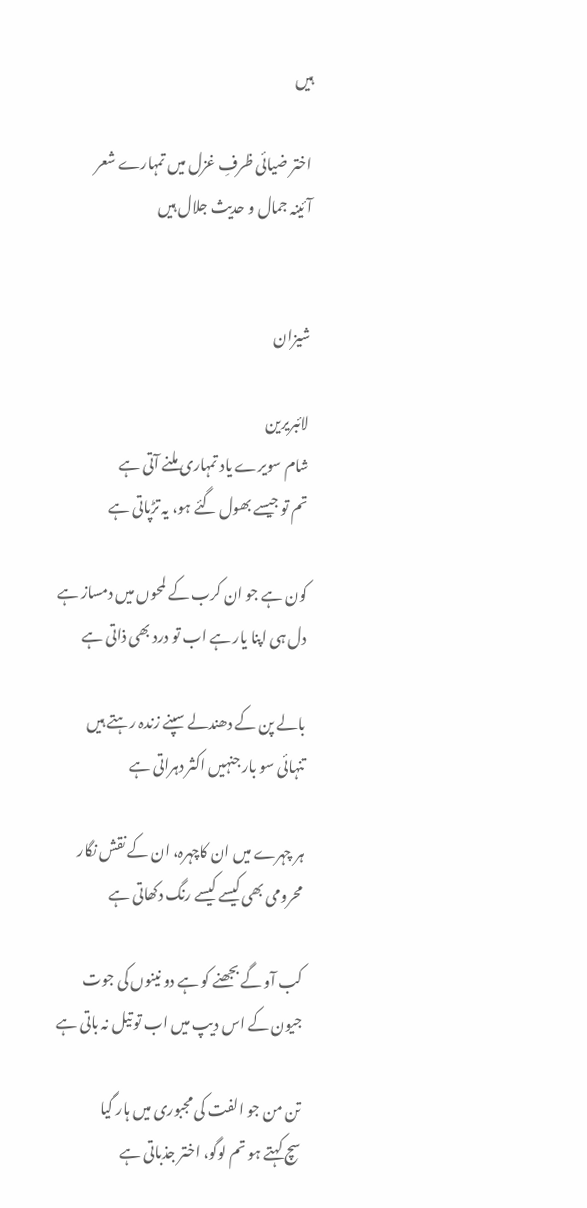ہیں

اختر ضیائی ظرفِ غزل میں تمہارے شعر
آئینہ جمال و حدیث جلال ہیں


شیزان

لائبریرین
شام سویرے یاد تمہاری ملنے آتی ہے
تم تو جیسے بھول گئے ہو، یہ تڑپاتی ہے

کون ہے جو ان کرب کے لمحوں میں دمساز ہے
دل ہی اپنا یار ہے اب تو درد بھی ذاتی ہے

بالے پن کے دھندلے سپنے زندہ رہتے ہیں
تنہائی سو بار جنہیں اکثر دہراتی ہے

ہر چہرے میں ان کاچہرہ، ان کے نقش نگار
محرومی بھی کیسے کیسے رنگ دکھاتی ہے

کب آو گے بجھنے کو ہے دو نینوں کی جوت
جیون کے اس دیپ میں اب تو تیل نہ باتی ہے

تن من جو الفت کی مجبوری میں ہار گیا
سچ کہتے ہو تم لوگو، اختر جذباتی ہے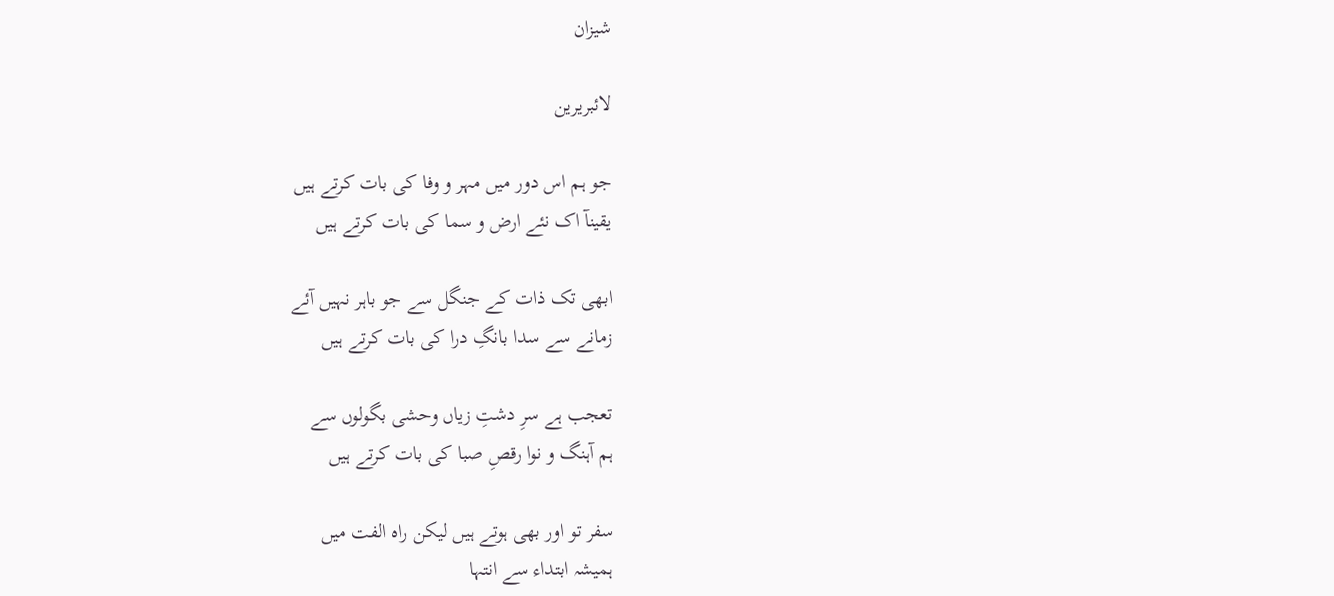شیزان

لائبریرین

جو ہم اس دور میں مہر و وفا کی بات کرتے ہیں
یقینآ اک نئے ارض و سما کی بات کرتے ہیں

ابھی تک ذات کے جنگل سے جو باہر نہیں آئے
زمانے سے سدا بانگِ درا کی بات کرتے ہیں

تعجب ہے سرِ دشتِ زیاں وحشی بگولوں سے
ہم آہنگ و نوا رقصِ صبا کی بات کرتے ہیں

سفر تو اور بھی ہوتے ہیں لیکن راہ الفت میں
ہمیشہ ابتداء سے انتہا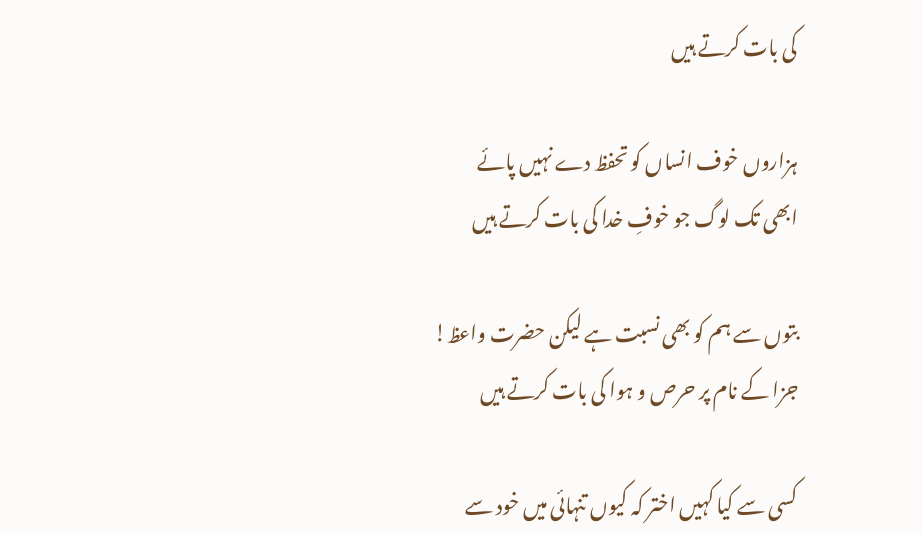کی بات کرتے ہیں

ہزاروں خوف انساں کو تحفظ دے نہیں پائے
ابھی تک لوگ جو خوفِ خدا کی بات کرتے ہیں

بتوں سے ہم کو بھی نسبت ہے لیکن حضرت واعظ!
جزا کے نام پر حرص و ہوا کی بات کرتے ہیں

کسی سے کیا کہیں اختر کہ کیوں تنہائی میں خود سے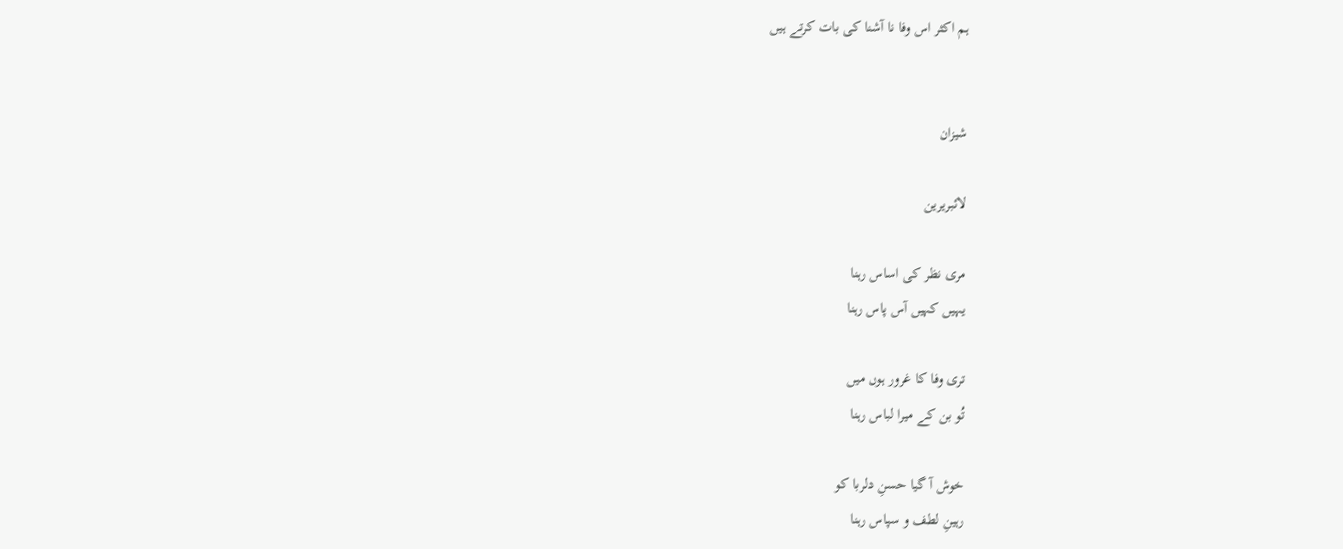ہم اکثر اس وفا نا آشنا کی بات کرتے ہیں


شیزان

لائبریرین

مری نظر کی اساس رہنا
یہیں کہیں آس پاس رہنا

تری وفا کا غرور ہوں میں
تُو بن کے میرا لباس رہنا

خوش آ گیا حسنِ دلربا کو
رہینِ لطف و سپاس رہنا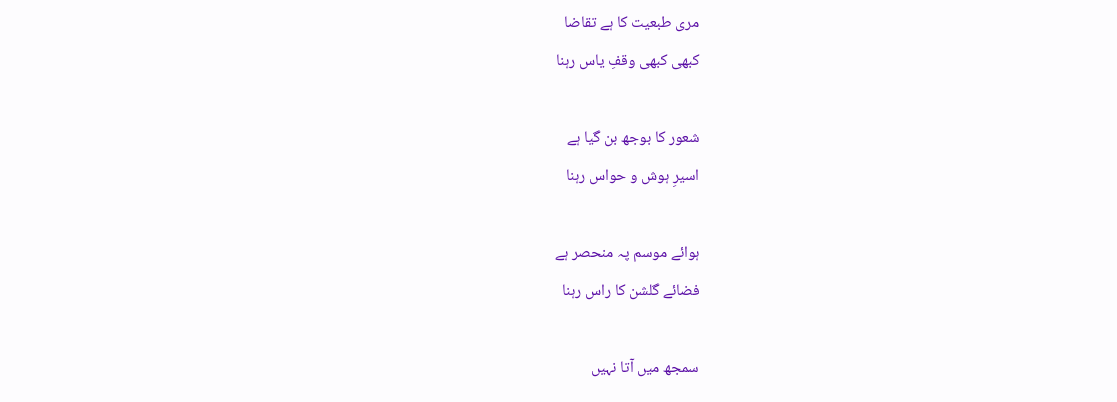مری طبعیت کا ہے تقاضا
کبھی کبھی وقفِ یاس رہنا

شعور کا بوجھ بن گیا ہے
اسیرِ ہوش و حواس رہنا

ہوائے موسم پہ منحصر ہے
فضائے گلشن کا راس رہنا

سمجھ میں آتا نہیں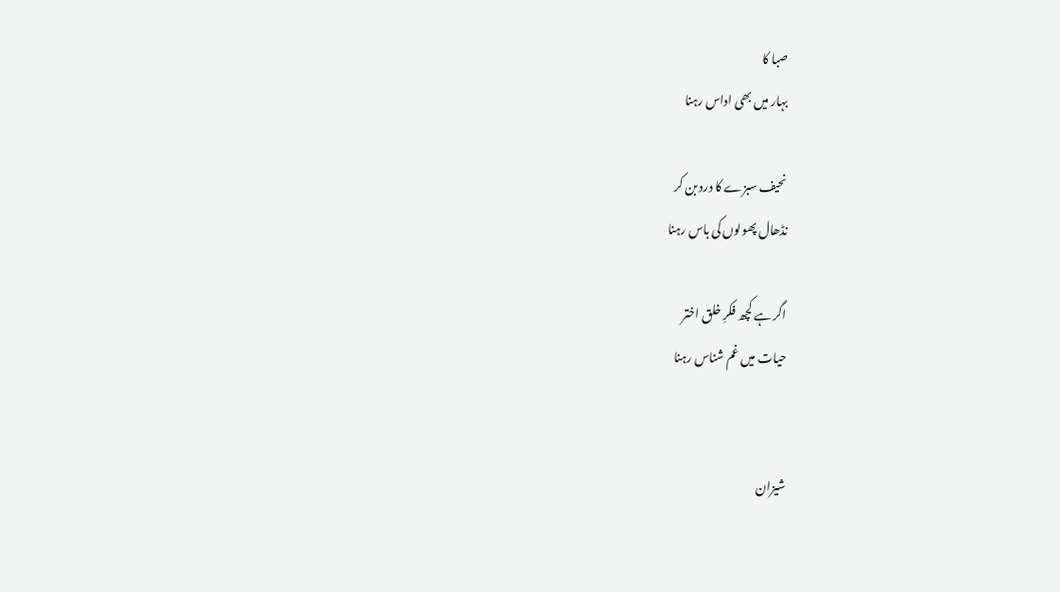صبا کا
بہار میں بھی اداس رہنا

نحیف سبزے کا درد بن کر
نڈھال پھولوں کی باس رہنا

اگر ہے کچھ فکرِ خلق اختر
حیات میں غم شناس رہنا


شیزان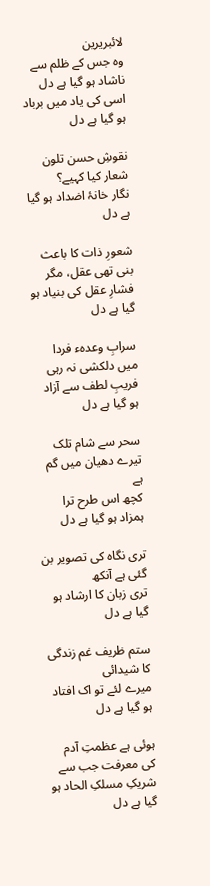لائبریرین
وہ جس کے ظلم سے ناشاد ہو گیا ہے دل
اسی کی یاد میں برباد ہو گیا ہے دل

نقوشِ حسن تلون شعار کیا کہیے؟
نگار خانۂ اضداد ہو گیا ہے دل

شعورِ ذات کا باعث بنی تھی عقل، مگر
فشارِ عقل کی بنیاد ہو گیا ہے دل

سرابِ وعدہء فردا میں دلکشی نہ رہی
فریبِ لطف سے آزاد ہو گیا ہے دل

سحر سے شام تلک تیرے دھیان میں گم ہے
کچھ اس طرح ترا ہمزاد ہو گیا ہے دل

تری نگاہ کی تصویر بن گئی ہے آنکھ
تری زبان کا ارشاد ہو گیا ہے دل

ستم ظریف غم زندگی کا شیدائی
میرے لئے تو اک افتاد ہو گیا ہے دل

ہوئی ہے عظمتِ آدم کی معرفت جب سے
شریکِ مسلکِ الحاد ہو گیا ہے دل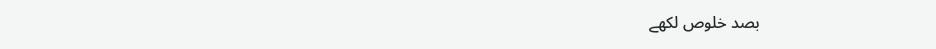بصد خلوص لکھے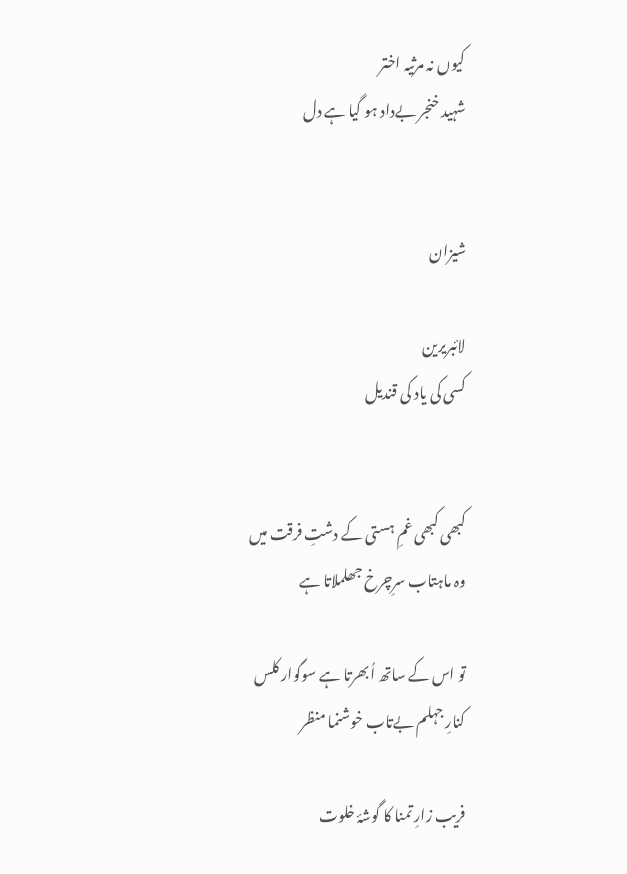کیوں نہ مرثیہ اختر
شہید خنجر بےداد ہو گیا ہے دل


شیزان

لائبریرین
کسی کی یاد کی قندیل


کبھی کبھی غمِ ہستی کے دشتِ فرقت میں
وہ ماہتاب سرِچرخ جھلملاتا ہے

تو اس کے ساتھ اُبھرتا ہے سوگوار کلس
کنارِ جہلم بےتاب خوشنما منظر

فریب زارِ تمنا کا گوشۂ خلوت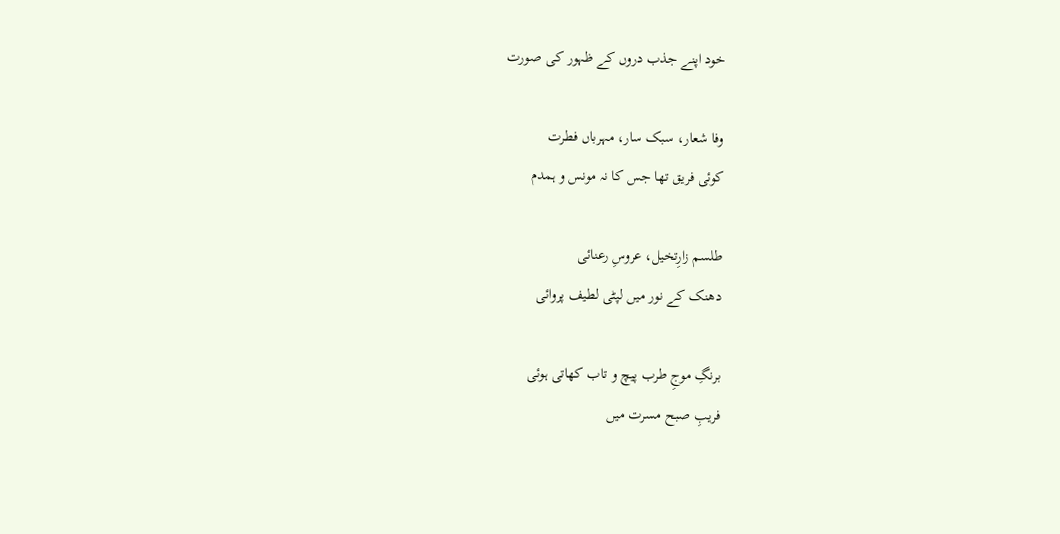خود اپنے جذب دروں کے ظہور کی صورت

وفا شعار، سبک سار، مہرباں فطرت
کوئی فریق تھا جس کا نہ مونس و ہمدم

طلسم زارِتخیل، عروسِ رعنائی
دھنک کے نور میں لپٹی لطیف پروائی

برنگِ موجِ طرب پیچ و تاب کھاتی ہوئی
فریبِ صبح مسرت میں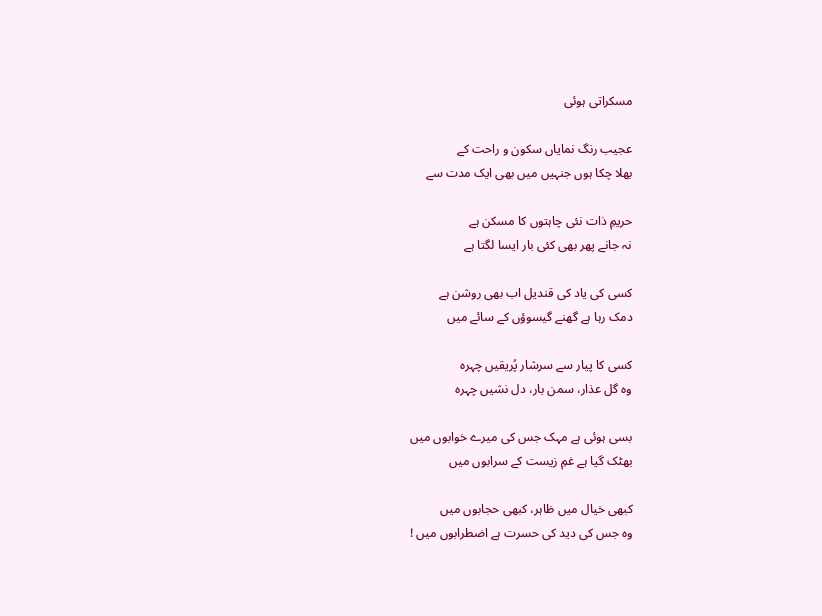مسکراتی ہوئی

عجیب رنگ نمایاں سکون و راحت کے
بھلا چکا ہوں جنہیں میں بھی ایک مدت سے

حریمِ ذات نئی چاہتوں کا مسکن ہے
نہ جانے پھر بھی کئی بار ایسا لگتا ہے

کسی کی یاد کی قندیل اب بھی روشن ہے
دمک رہا ہے گھنے گیسوؤں کے سائے میں

کسی کا پیار سے سرشار پُریقیں چہرہ
وہ گل عذار، سمن بار، دل نشیں چہرہ

بسی ہوئی ہے مہک جس کی میرے خوابوں میں
بھٹک گیا ہے غمِ زیست کے سرابوں میں

کبھی خیال میں ظاہر، کبھی حجابوں میں
وہ جس کی دید کی حسرت ہے اضطرابوں میں !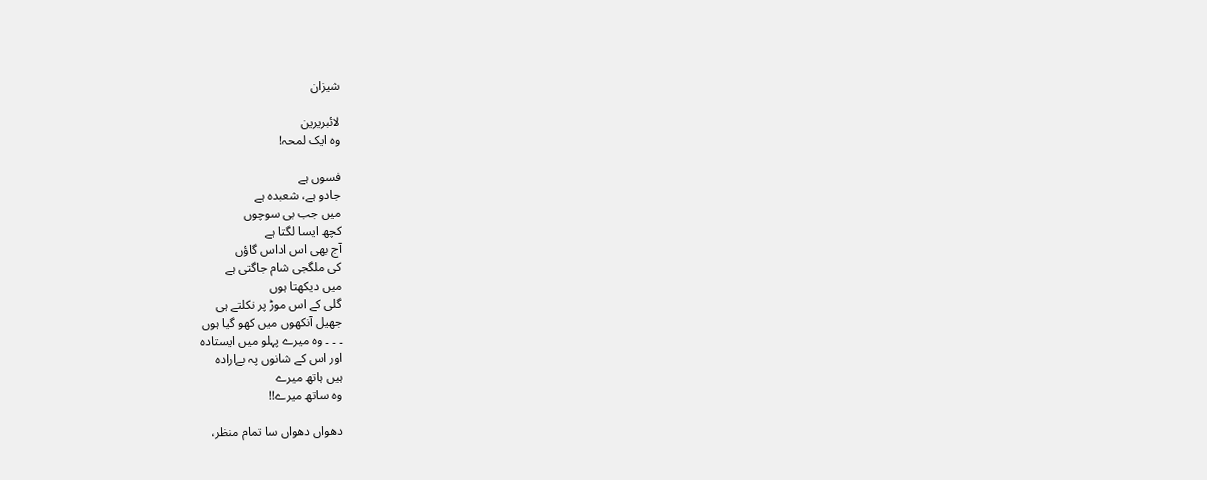شیزان

لائبریرین
وہ ایک لمحہ!

فسوں ہے
جادو ہے، شعبدہ ہے
میں جب بی سوچوں
کچھ ایسا لگتا ہے
آج بھی اس اداس گاؤں
کی ملگجی شام جاگتی ہے
میں دیکھتا ہوں
گلی کے اس موڑ پر نکلتے ہی
جھیل آنکھوں میں کھو گیا ہوں
۔ ۔ ۔ وہ میرے پہلو میں ایستادہ
اور اس کے شانوں پہ بےارادہ
ہیں ہاتھ میرے
وہ ساتھ میرے!!

دھواں دھواں سا تمام منظر،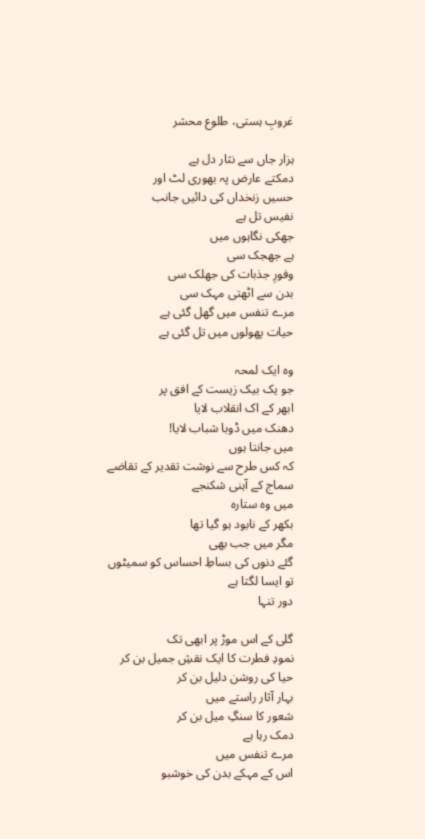غروبِ ہستی، طلوع محشر

ہزار جاں سے نثار دل ہے
دمکتے عارض پہ بھوری لٹ اور
حسیں زنخداں کی دائیں جانب
نفیس تل ہے
جھکی نگاہوں میں
ہے جھجک سی
وفورِ جذبات کی جھلک سی
بدن سے اٹھتی مہک سی
مرے تنفس میں گھل گئی ہے
حیات پھولوں میں تل گئی ہے

وہ ایک لمحہ
جو یک بیک زیست کے افق پر
ابھر کے اک انقلاب لایا
دھنک میں ڈوبا شباب لایا!
میں جانتا ہوں
کہ کس طرح سے نوشت تقدیر کے تقاضے
سماج کے آہنی شکنجے
میں وہ ستارہ
بکھر کے نابود ہو گیا تھا
مگر میں جب بھی
گئے دنوں کی بساطِ احساس کو سمیٹوں
تو ایسا لگتا ہے
دور تنہا

گلی کے اس موڑ پر ابھی تک
نمودِ فطرت کا ایک نقشِ جمیل بن کر
حیا کی روشن دلیل بن کر
بہار آثار راستے میں
شعور کا سنگِ میل بن کر
دمک رہا ہے
مرے تنفس میں
اس کے مہکے بدن کی خوشبو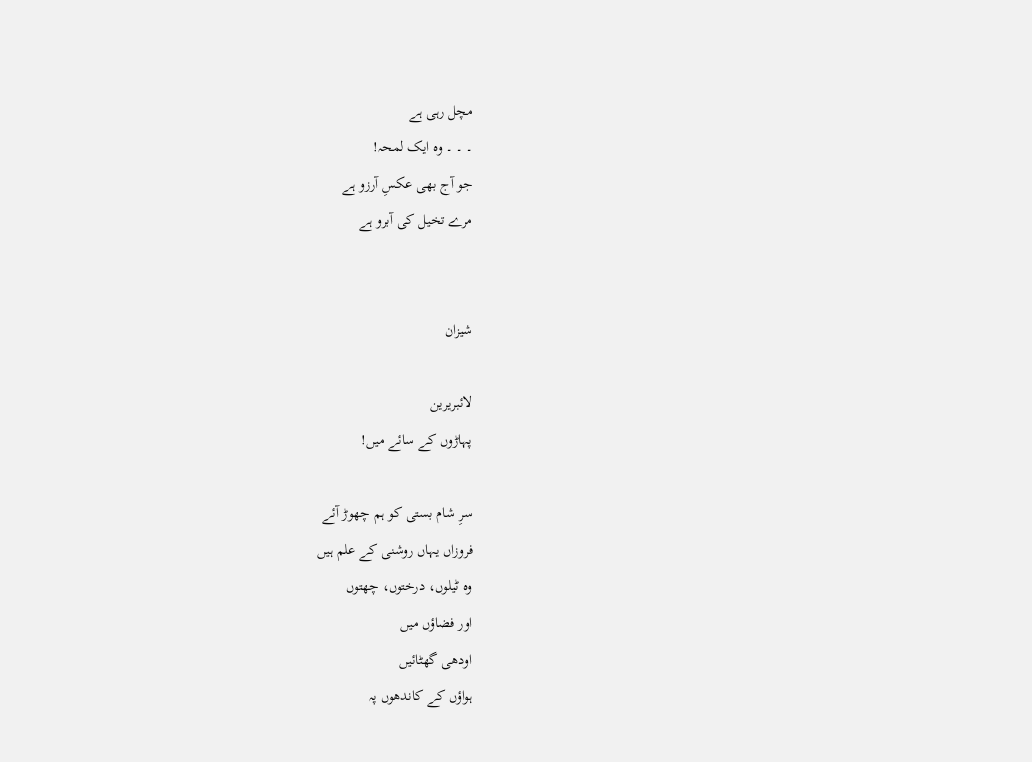مچل رہی ہے
۔ ۔ ۔ وہ ایک لمحہ!
جو آج بھی عکسِ آرزو ہے
مرے تخیل کی آبرو ہے


شیزان

لائبریرین
پہاڑوں کے سائے میں!

سرِ شام بستی کو ہم چھوڑ آئے
فروزاں یہاں روشنی کے علم ہیں
وہ ٹیلوں، درختوں، چھتوں
اور فضاؤں میں
اودھی گھٹائیں
ہواؤں کے کاندھوں پہ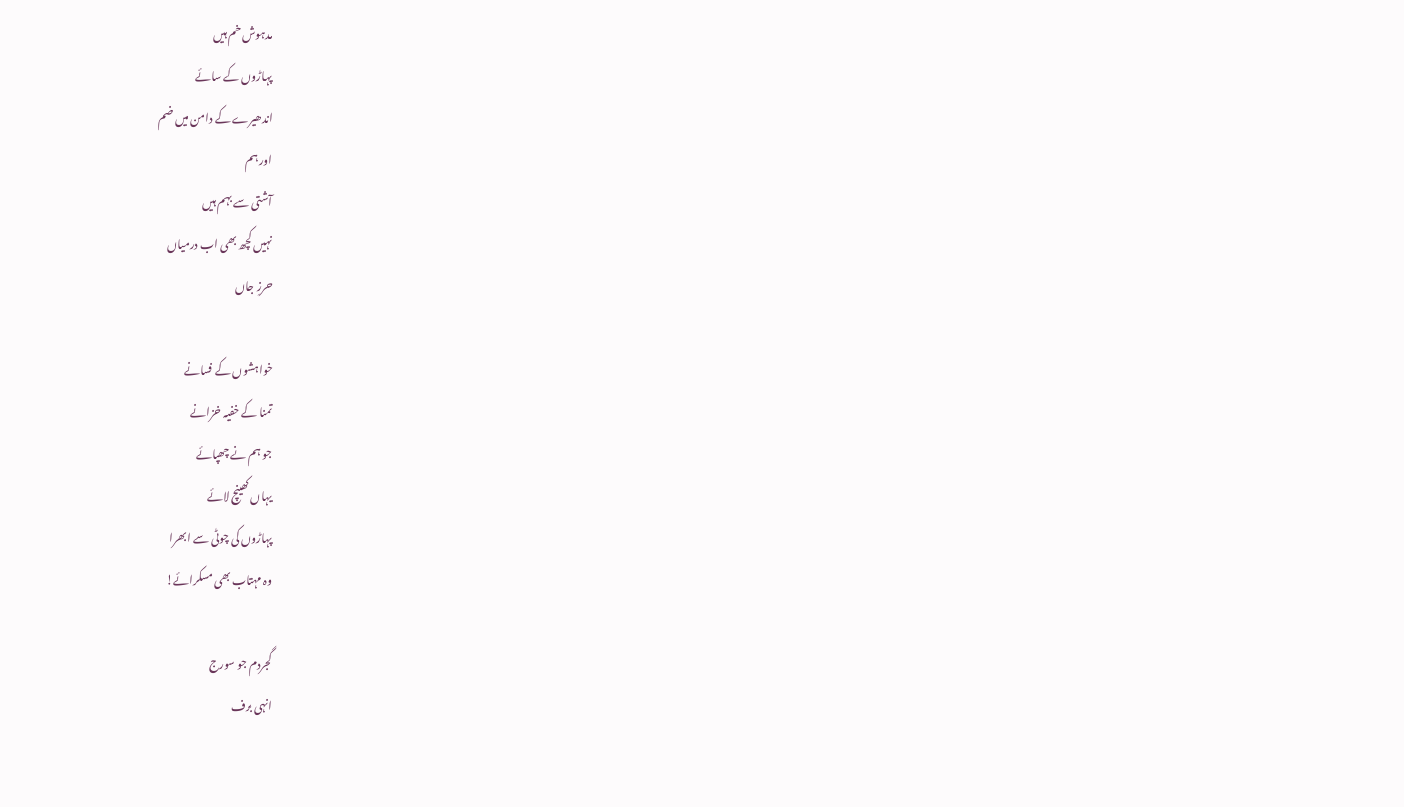مدہوش خم ہیں
پہاڑوں کے سائے
اندھیرے کے دامن میں ضم
اور ہم
آشتی سے بہم ہیں
نہیں کچھ بھی اب درمیاں
حرزِ جاں

خواہشوں کے فسانے
تمنا کے خفیہ خزانے
جو ہم نے چھپائے
یہاں کھینچ لائے
پہاڑوں کی چوٹی سے ابھرا
وہ مہتاب بھی مسکرائے!

گجردم جو سورج
انہی برف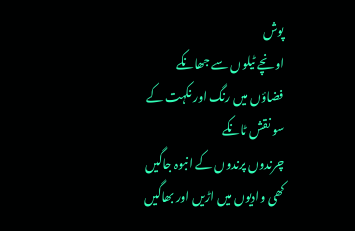پوش
اونچے ٹیلوں سے جھانکے
فضاؤں میں رنگ اور نکہت کے
سو نقش ٹانکے
چرندوں پرندوں کے انبوہ جاگیں
کھی وادیوں میں اڑیں اور بھاگیں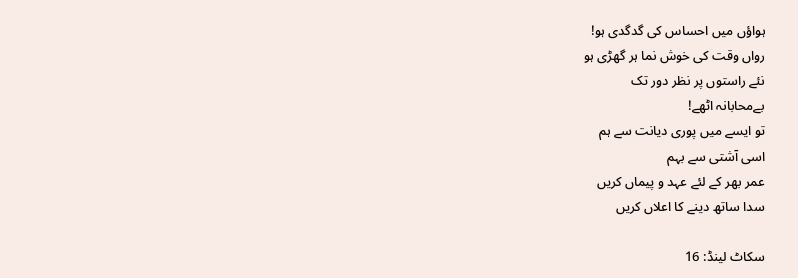ہواؤں میں احساس کی گدگدی ہو!
رواں وقت کی خوش نما ہر گھڑی ہو
نئے راستوں پر نظر دور تک
بےمحابانہ اٹھے!
تو ایسے میں پوری دیانت سے ہم
اسی آشتی سے بہم
عمر بھر کے لئے عہد و پیماں کریں
سدا ساتھ دینے کا اعلاں کریں

سکاٹ لینڈ: 16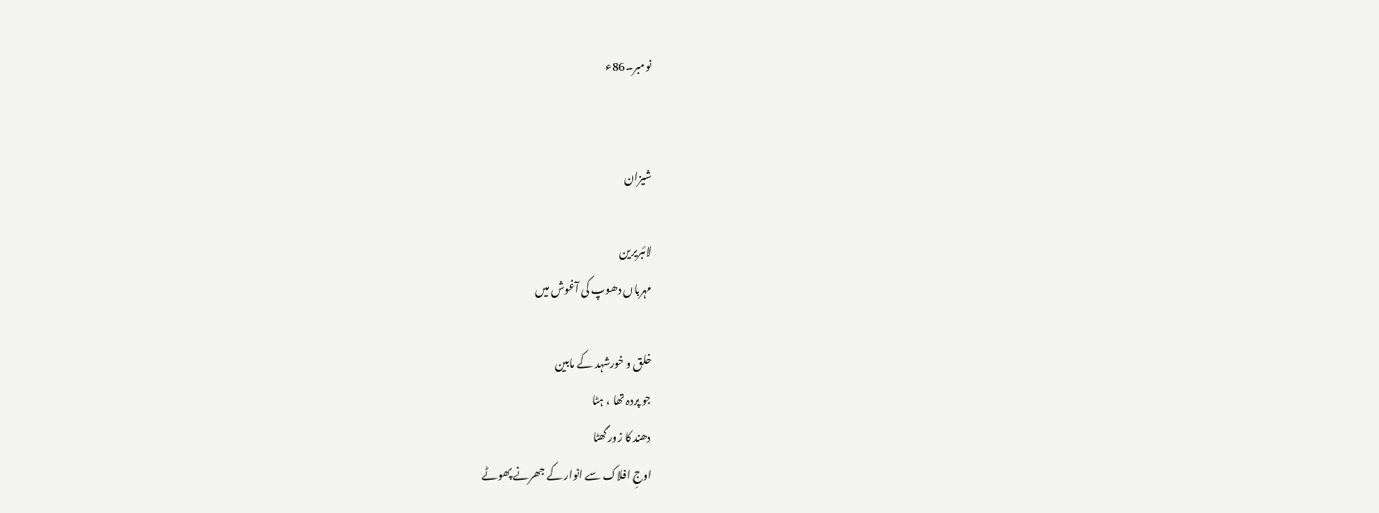نومبر۔86ء


شیزان

لائبریرین
مہرباں دھوپ کی آغوش میں

خلق و خورشہد کے مابین
جو پردہ تھا ، ہٹا
دھند کا زور گھٹا
اوجِ افلاک سے انوار کے جھرنے پھوٹے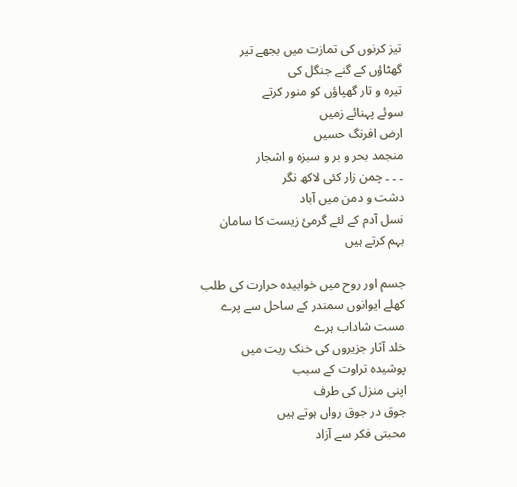تیز کرنوں کی تمازت میں بجھے تیر
گھٹاؤں کے گنے جنگل کی
تیرہ و تار گھپاؤں کو منور کرتے
سوئے پہنائے زمیں
ارض افرنگ حسیں
منجمد بحر و بر و سبزہ و اشجار
۔ ۔ ۔ چمن زار کئی لاکھ نگر
دشت و دمن میں آباد
نسل آدم کے لئے گرمئ زیست کا سامان
بہم کرتے ہیں

جسم اور روح میں خوابیدہ حرارت کی طلب
کھلے ایوانوں سمندر کے ساحل سے پرے
مست شاداب ہرے
خلد آثار جزیروں کی خنک ریت میں
پوشیدہ تراوت کے سبب
اپنی منزل کی طرف
جوق در جوق رواں ہوتے ہیں
محبتی فکر سے آزاد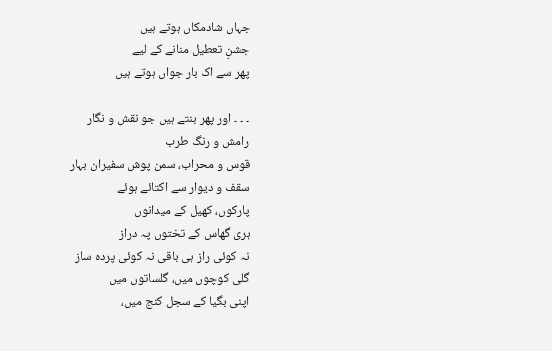جہاں شادمکاں ہوتے ہیں
جشنِ تعطیل منانے کے لیے
پھر سے اک بار جواں ہوتے ہیں

۔ ۔ ۔ اور پھر بنتے ہیں جو نقش و نگار
رامش و رنگ طرب
قوس و محراب، سمن پوش سفیران بہار
سقف و دیوار سے اکتائے ہوئے
پارکوں، کھیل کے میدانوں
ہری گھاس کے تختوں پہ دراز
نہ کوئی راز ہی باقی نہ کوئی پردہ ساز
گلی کوچوں میں، گلساتوں میں
اپنی بگیا کے سجل کنج میں،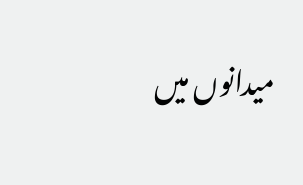میدانوں میں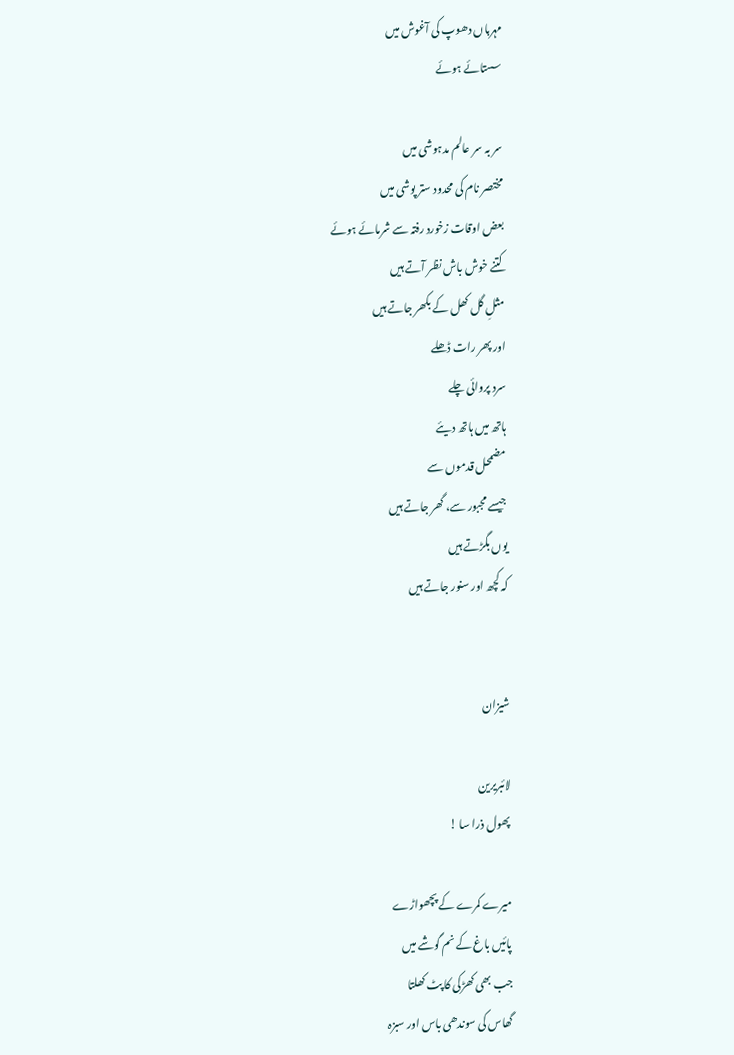مہرباں دھوپ کی آغوش میں
سستائے ہوئے

سر بہ سر عالم مدہوشی میں
مختصر نام کی محدود ستر پوشی میں
بعض اوقات زخورد رفتہ سے شرمائے ہوئے
کتنے خوش باش نظر آتے ہیں
مثلِ گل کھل کے بکھر جاتے ہیں
اور پھر رات ڈھلے
سرد پروائی چلے
ہاتھ میں ہاتھ دیئے
مضمحل قدموں سے
جیسے مجبور سے، گھر جاتے ہیں
یوں بگڑتے ہیں
کہ کچھ اور سنور جاتے ہیں


شیزان

لائبریرین
پھول ذرا سا !

میرے کمرے کے پچھواڑے
پائیں باغ کے نم گوشے میں
جب بھی کھڑکی کا پٹ کھلتا
گھاس کی سوندھی باس اور سبزہ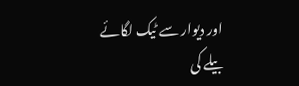اور دیوار سے ٹیک لگائے
بیلے کی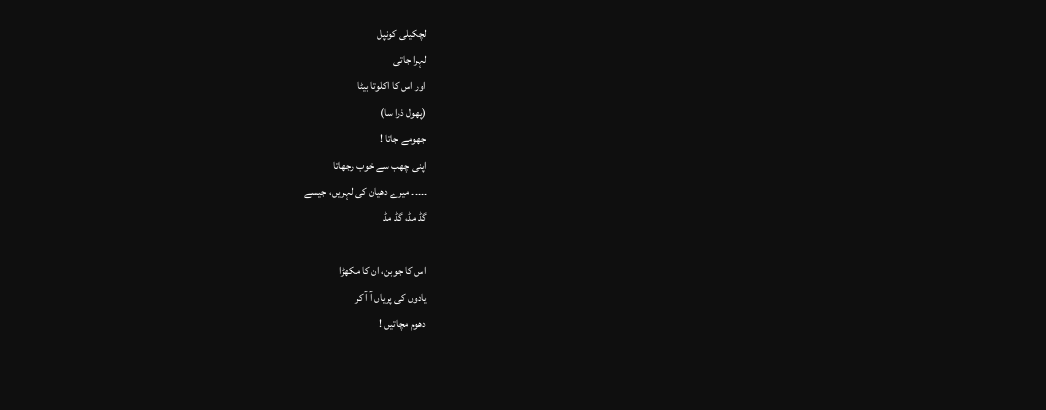لچکیلی کونپل
لہرا جاتی
اور اس کا اکلوتا بیٹا
(پھول ذرا سا)
جھومے جاتا !
اپنی چھب سے خوب رجھاتا
۔۔۔۔۔ میرے دھیان کی لہریں، جیسے
گڈ مڈ، گڈ مڈ

اس کا جوبن، ان کا مکھڑا
یادوں کی پریاں آ آ کر
دھوم مچاتیں !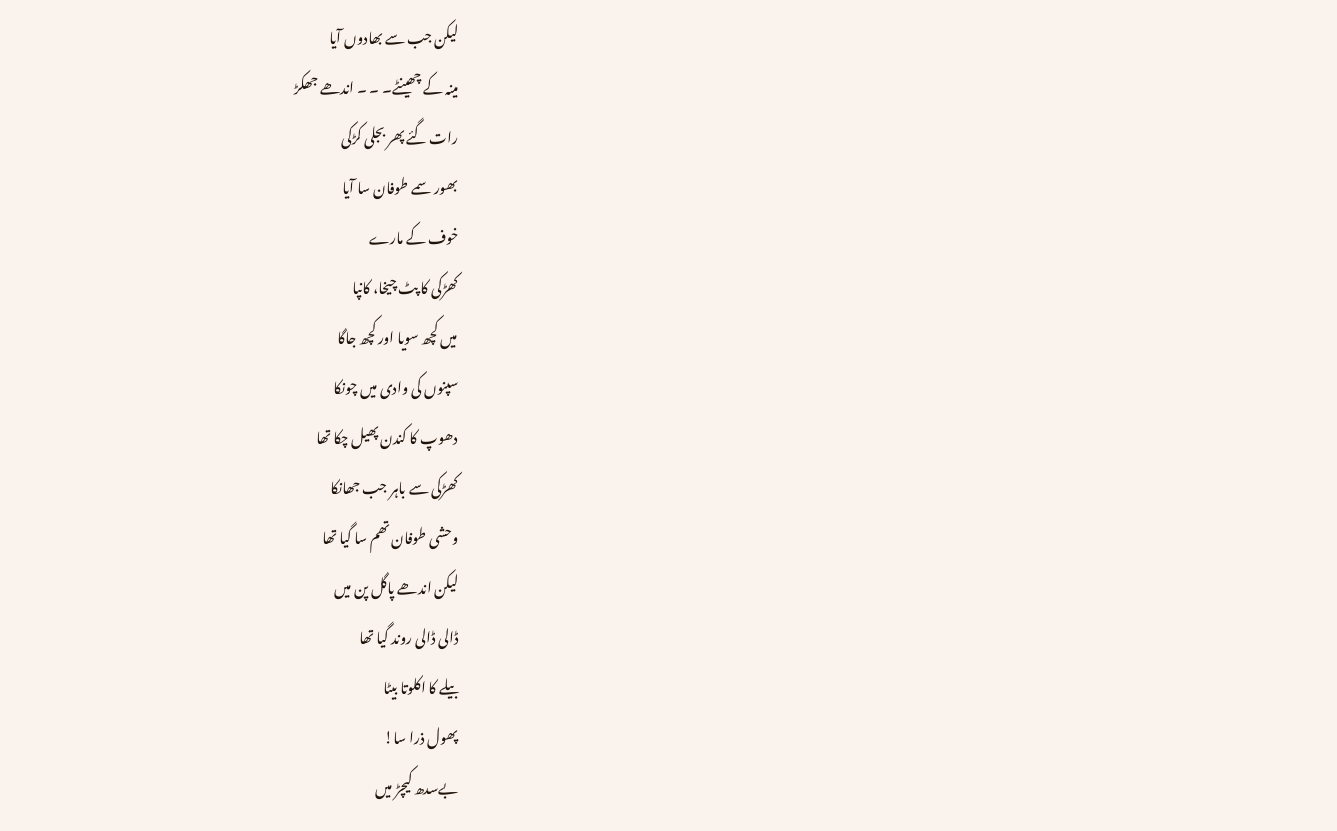لیکن جب سے بھادوں آیا
مینہ کے چھینٹے۔ ۔ ۔ اندھے جھکڑ
رات گئے پھر بجلی کڑکی
بھور سمے طوفان سا آیا
خوف کے مارے
کھڑکی کا پٹ چیخا، کانپا
میں کچھ سویا اور کچھ جاگا
سپنوں کی وادی میں چونکا
دھوپ کا کندن پھیل چکا تھا
کھڑکی سے باہر جب جھانکا
وحشی طوفان تھم سا گیا تھا
لیکن اندھے پاگل پن میں
ڈالی ڈالی روند گیا تھا
بیلے کا اکلوتا بیٹا
پھول ذرا سا!
بےسدھ کیچڑ میں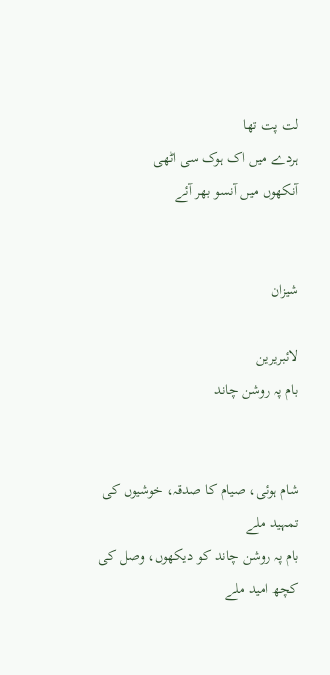لت پت تھا
ہردے میں اک ہوک سی اٹھی
آنکھوں میں آنسو بھر آئے


شیزان

لائبریرین
بام پہ روشن چاند


شام ہوئی، صیام کا صدقہ، خوشیوں کی تمہید ملے
بام پہ روشن چاند کو دیکھوں، وصل کی کچھ امید ملے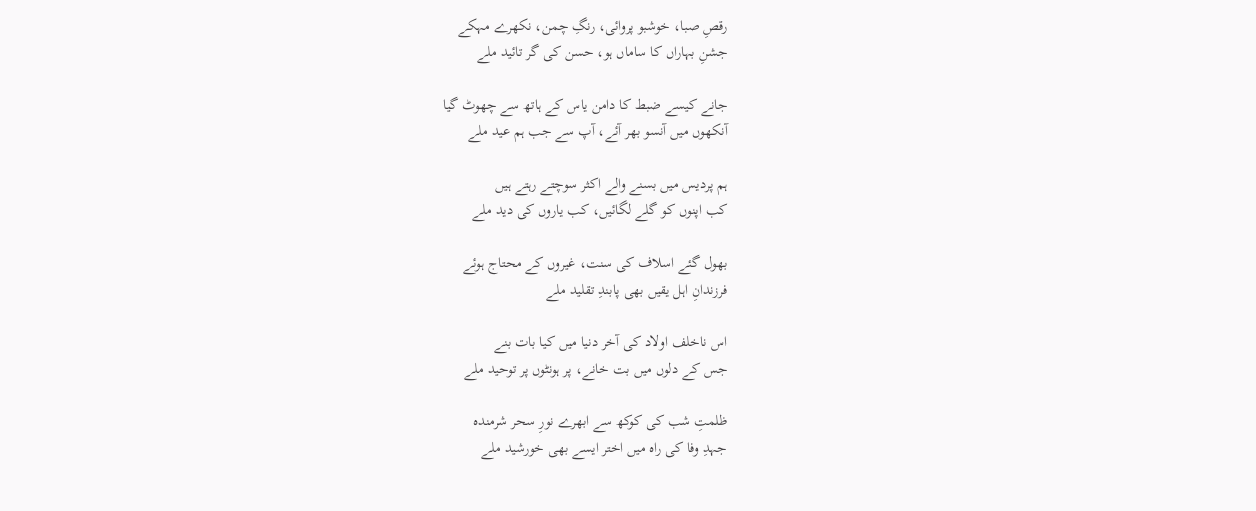رقصِ صبا، خوشبو پروائی، رنگِ چمن، نکھرے مہکے
جشنِ بہاراں کا ساماں ہو، حسن کی گر تائید ملے

جانے کیسے ضبط کا دامن یاس کے ہاتھ سے چھوٹ گیا
آنکھوں میں آنسو بھر آئے، آپ سے جب ہم عید ملے

ہم پردیس میں بسنے والے اکثر سوچتے رہتے ہیں
کب اپنوں کو گلے لگائیں، کب یاروں کی دید ملے

بھول گئے اسلاف کی سنت، غیروں کے محتاج ہوئے
فرزندانِ اہل یقیں بھی پابندِ تقلید ملے

اس ناخلف اولاد کی آخر دنیا میں کیا بات بنے
جس کے دلوں میں بت خانے، پر ہونٹوں پر توحید ملے

ظلمتِ شب کی کوکھ سے ابھرے نورِ سحر شرمندہ
جہدِ وفا کی راہ میں اختر ایسے بھی خورشید ملے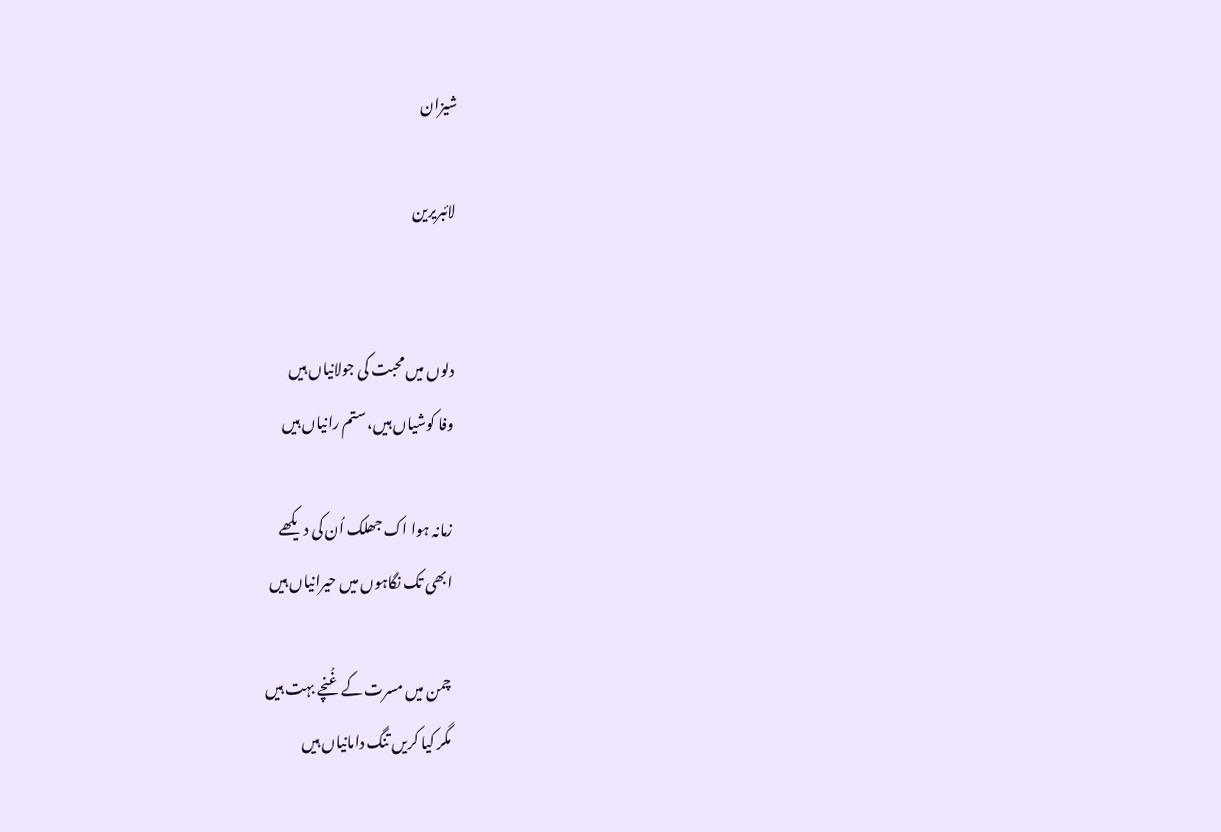شیزان

لائبریرین


دلوں میں محبت کی جولانیاں ہیں
وفا کوشیاں ہیں، ستم رانیاں ہیں

زمانہ ہوا اک جھلک اُن کی دیکھے
ابھی تک نگاہوں میں حیرانیاں ہیں

چمن میں مسرت کے غُنچے بہت ہیں
مگر کیا کریں تنگ دامانیاں ہیں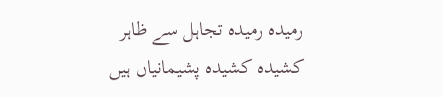رمیدہ رمیدہ تجاہل سے ظاہر
کشیدہ کشیدہ پشیمانیاں ہیں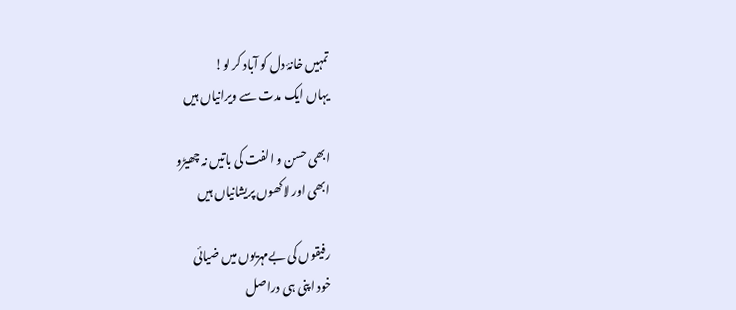تمہیں خانۂ دل کو آباد کر لو!
یہاں ایک مدت سے ویرانیاں ہیں

ابھی حسن و الفت کی باتیں نہ چھیڑو
ابھی اور لاکھوں پریشانیاں ہیں

رفیقوں کی بےمہریوں میں ضیائی
خود اپنی ہی دراصل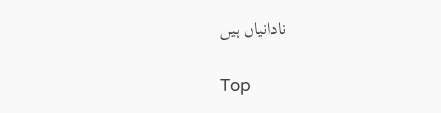نادانیاں ہیں

Top